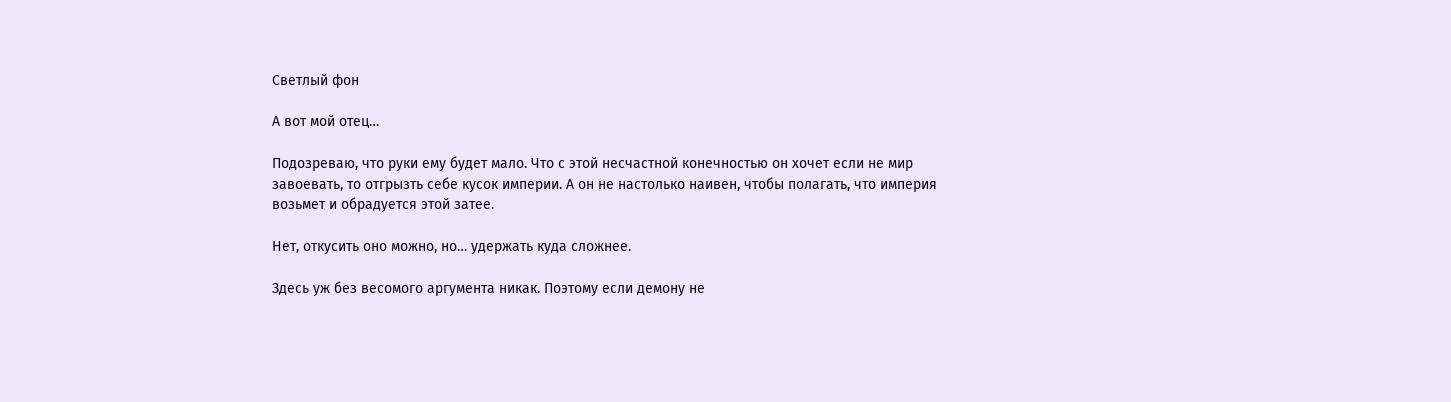Светлый фон

А вот мой отец…

Подозреваю, что руки ему будет мало. Что с этой несчастной конечностью он хочет если не мир завоевать, то отгрызть себе кусок империи. А он не настолько наивен, чтобы полагать, что империя возьмет и обрадуется этой затее.

Нет, откусить оно можно, но… удержать куда сложнее.

Здесь уж без весомого аргумента никак. Поэтому если демону не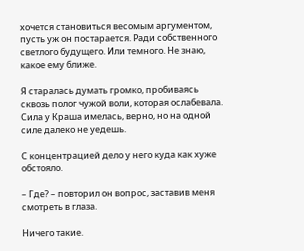хочется становиться весомым аргументом, пусть уж он постарается. Ради собственного светлого будущего. Или темного. Не знаю, какое ему ближе.

Я старалась думать громко, пробиваясь сквозь полог чужой воли, которая ослабевала. Сила у Краша имелась, верно, но на одной силе далеко не уедешь.

С концентрацией дело у него куда как хуже обстояло.

– Где? – повторил он вопрос, заставив меня смотреть в глаза.

Ничего такие.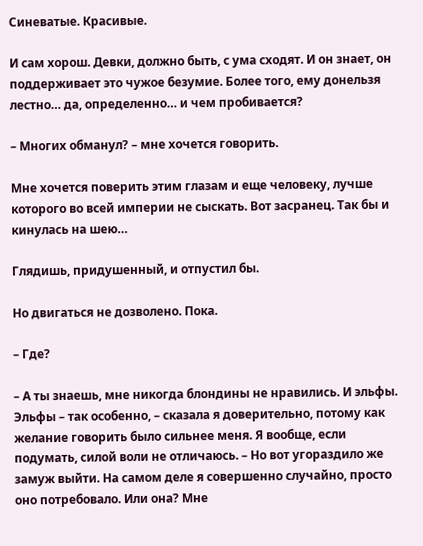Синеватые. Красивые.

И сам хорош. Девки, должно быть, с ума сходят. И он знает, он поддерживает это чужое безумие. Более того, ему донельзя лестно… да, определенно… и чем пробивается?

– Многих обманул? – мне хочется говорить.

Мне хочется поверить этим глазам и еще человеку, лучше которого во всей империи не сыскать. Вот засранец. Так бы и кинулась на шею…

Глядишь, придушенный, и отпустил бы.

Но двигаться не дозволено. Пока.

– Где?

– А ты знаешь, мне никогда блондины не нравились. И эльфы. Эльфы – так особенно, – сказала я доверительно, потому как желание говорить было сильнее меня. Я вообще, если подумать, силой воли не отличаюсь. – Но вот угораздило же замуж выйти. На самом деле я совершенно случайно, просто оно потребовало. Или она? Мне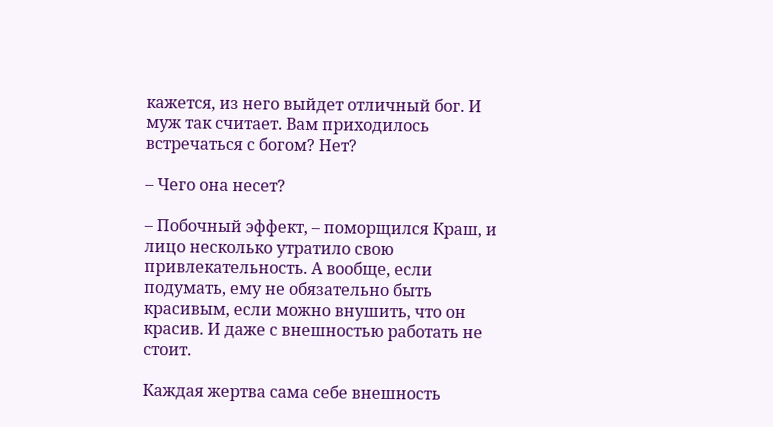кажется, из него выйдет отличный бог. И муж так считает. Вам приходилось встречаться с богом? Нет?

– Чего она несет?

– Побочный эффект, – поморщился Краш, и лицо несколько утратило свою привлекательность. А вообще, если подумать, ему не обязательно быть красивым, если можно внушить, что он красив. И даже с внешностью работать не стоит.

Каждая жертва сама себе внешность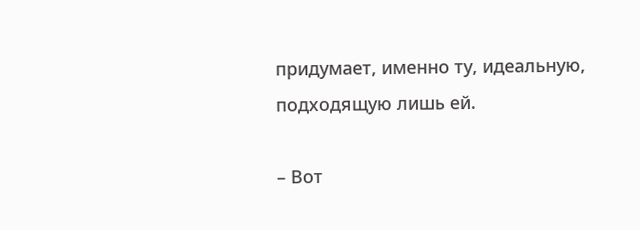придумает, именно ту, идеальную, подходящую лишь ей.

– Вот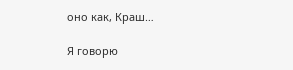оно как, Краш…

Я говорю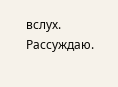вслух. Рассуждаю.